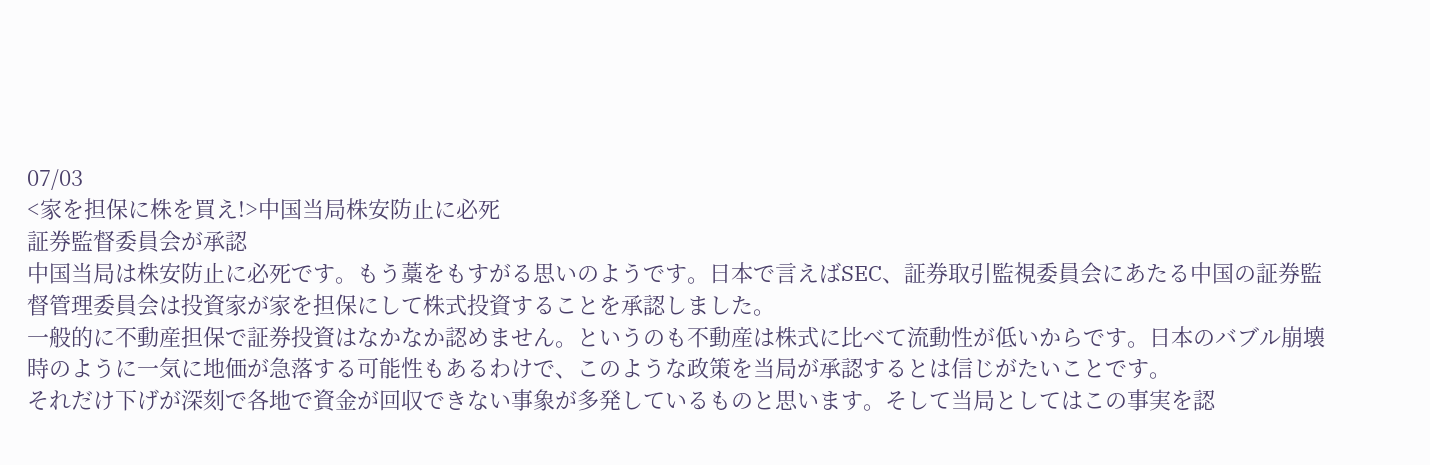07/03
<家を担保に株を買え!>中国当局株安防止に必死
証券監督委員会が承認
中国当局は株安防止に必死です。もう藁をもすがる思いのようです。日本で言えばSEC、証券取引監視委員会にあたる中国の証券監督管理委員会は投資家が家を担保にして株式投資することを承認しました。
一般的に不動産担保で証券投資はなかなか認めません。というのも不動産は株式に比べて流動性が低いからです。日本のバブル崩壊時のように一気に地価が急落する可能性もあるわけで、このような政策を当局が承認するとは信じがたいことです。
それだけ下げが深刻で各地で資金が回収できない事象が多発しているものと思います。そして当局としてはこの事実を認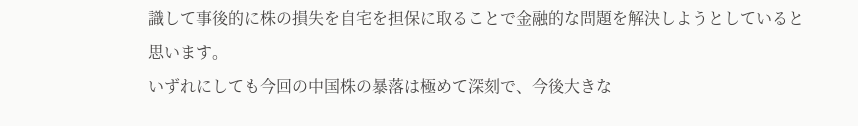識して事後的に株の損失を自宅を担保に取ることで金融的な問題を解決しようとしていると思います。
いずれにしても今回の中国株の暴落は極めて深刻で、今後大きな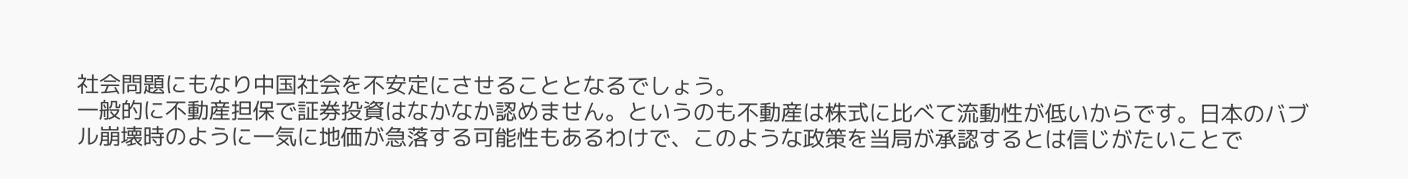社会問題にもなり中国社会を不安定にさせることとなるでしょう。
一般的に不動産担保で証券投資はなかなか認めません。というのも不動産は株式に比べて流動性が低いからです。日本のバブル崩壊時のように一気に地価が急落する可能性もあるわけで、このような政策を当局が承認するとは信じがたいことで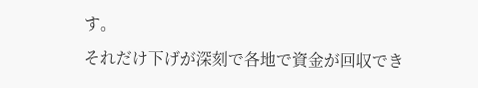す。
それだけ下げが深刻で各地で資金が回収でき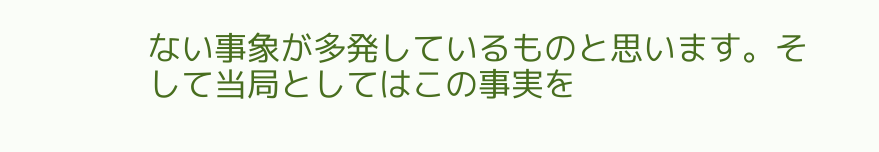ない事象が多発しているものと思います。そして当局としてはこの事実を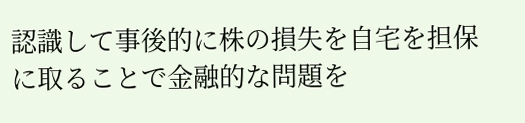認識して事後的に株の損失を自宅を担保に取ることで金融的な問題を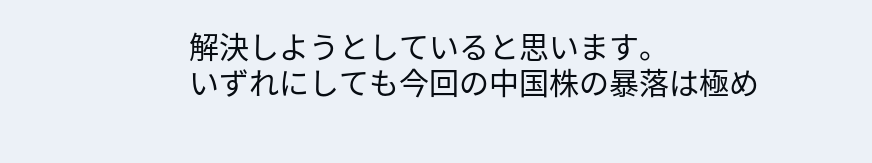解決しようとしていると思います。
いずれにしても今回の中国株の暴落は極め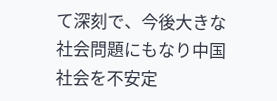て深刻で、今後大きな社会問題にもなり中国社会を不安定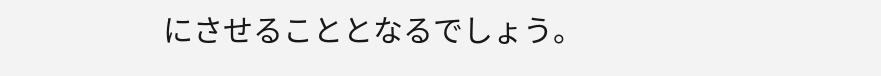にさせることとなるでしょう。